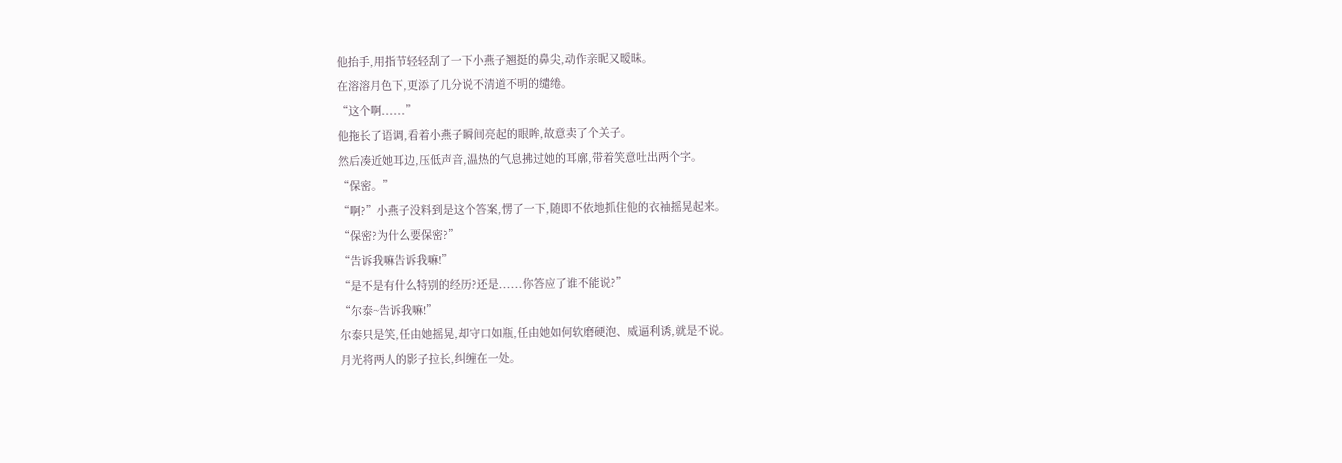他抬手,用指节轻轻刮了一下小燕子翘挺的鼻尖,动作亲昵又暧昧。
在溶溶月色下,更添了几分说不清道不明的缱绻。
“这个啊......”
他拖长了语调,看着小燕子瞬间亮起的眼眸,故意卖了个关子。
然后凑近她耳边,压低声音,温热的气息拂过她的耳廓,带着笑意吐出两个字。
“保密。”
“啊?”小燕子没料到是这个答案,愣了一下,随即不依地抓住他的衣袖摇晃起来。
“保密?为什么要保密?”
“告诉我嘛告诉我嘛!”
“是不是有什么特别的经历?还是......你答应了谁不能说?”
“尔泰~告诉我嘛!”
尔泰只是笑,任由她摇晃,却守口如瓶,任由她如何软磨硬泡、威逼利诱,就是不说。
月光将两人的影子拉长,纠缠在一处。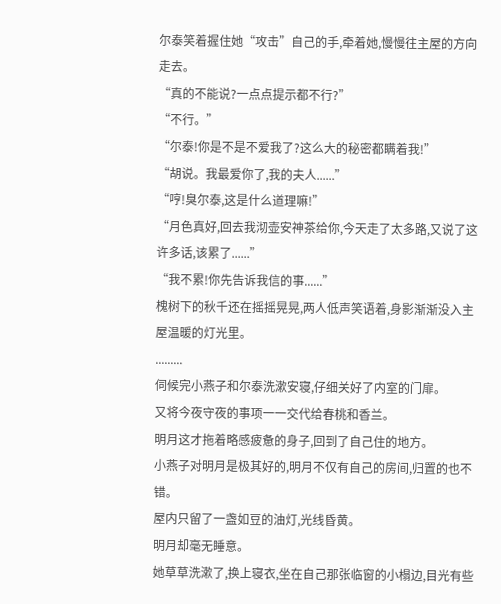尔泰笑着握住她“攻击”自己的手,牵着她,慢慢往主屋的方向走去。
“真的不能说?一点点提示都不行?”
“不行。”
“尔泰!你是不是不爱我了?这么大的秘密都瞒着我!”
“胡说。我最爱你了,我的夫人......”
“哼!臭尔泰,这是什么道理嘛!”
“月色真好,回去我沏壶安神茶给你,今天走了太多路,又说了这许多话,该累了......”
“我不累!你先告诉我信的事......”
槐树下的秋千还在摇摇晃晃,两人低声笑语着,身影渐渐没入主屋温暖的灯光里。
.........
伺候完小燕子和尔泰洗漱安寝,仔细关好了内室的门扉。
又将今夜守夜的事项一一交代给春桃和香兰。
明月这才拖着略感疲惫的身子,回到了自己住的地方。
小燕子对明月是极其好的,明月不仅有自己的房间,归置的也不错。
屋内只留了一盏如豆的油灯,光线昏黄。
明月却毫无睡意。
她草草洗漱了,换上寝衣,坐在自己那张临窗的小榻边,目光有些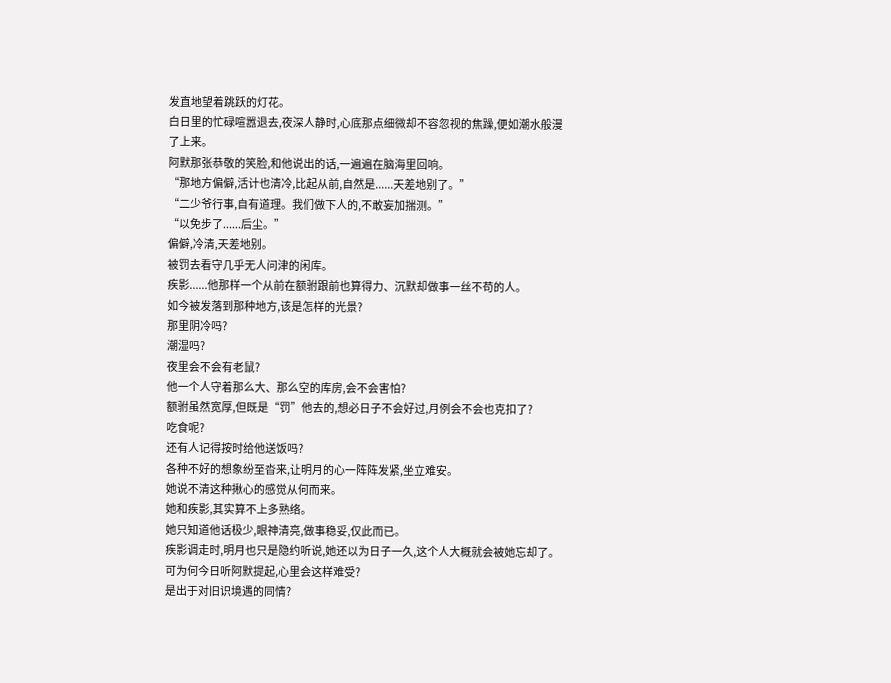发直地望着跳跃的灯花。
白日里的忙碌喧嚣退去,夜深人静时,心底那点细微却不容忽视的焦躁,便如潮水般漫了上来。
阿默那张恭敬的笑脸,和他说出的话,一遍遍在脑海里回响。
“那地方偏僻,活计也清冷,比起从前,自然是......天差地别了。”
“二少爷行事,自有道理。我们做下人的,不敢妄加揣测。”
“以免步了......后尘。”
偏僻,冷清,天差地别。
被罚去看守几乎无人问津的闲库。
疾影......他那样一个从前在额驸跟前也算得力、沉默却做事一丝不苟的人。
如今被发落到那种地方,该是怎样的光景?
那里阴冷吗?
潮湿吗?
夜里会不会有老鼠?
他一个人守着那么大、那么空的库房,会不会害怕?
额驸虽然宽厚,但既是“罚”他去的,想必日子不会好过,月例会不会也克扣了?
吃食呢?
还有人记得按时给他送饭吗?
各种不好的想象纷至沓来,让明月的心一阵阵发紧,坐立难安。
她说不清这种揪心的感觉从何而来。
她和疾影,其实算不上多熟络。
她只知道他话极少,眼神清亮,做事稳妥,仅此而已。
疾影调走时,明月也只是隐约听说,她还以为日子一久,这个人大概就会被她忘却了。
可为何今日听阿默提起,心里会这样难受?
是出于对旧识境遇的同情?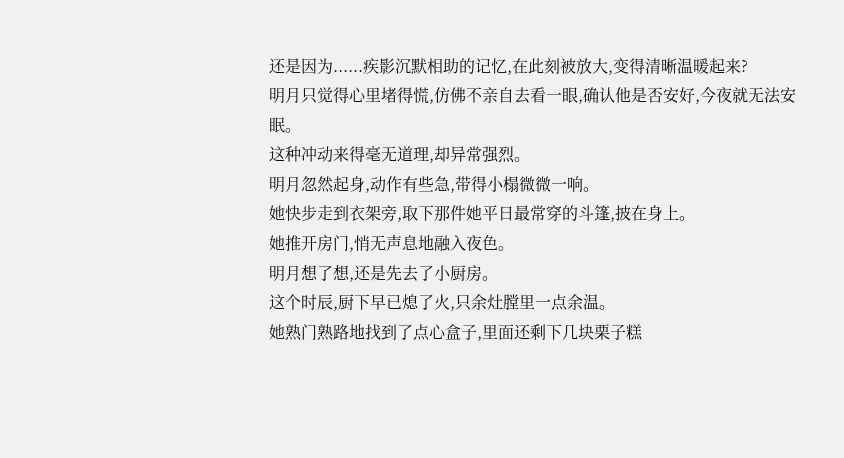还是因为......疾影沉默相助的记忆,在此刻被放大,变得清晰温暖起来?
明月只觉得心里堵得慌,仿佛不亲自去看一眼,确认他是否安好,今夜就无法安眠。
这种冲动来得毫无道理,却异常强烈。
明月忽然起身,动作有些急,带得小榻微微一响。
她快步走到衣架旁,取下那件她平日最常穿的斗篷,披在身上。
她推开房门,悄无声息地融入夜色。
明月想了想,还是先去了小厨房。
这个时辰,厨下早已熄了火,只余灶膛里一点余温。
她熟门熟路地找到了点心盒子,里面还剩下几块栗子糕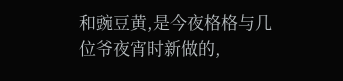和豌豆黄,是今夜格格与几位爷夜宵时新做的,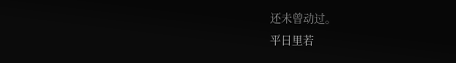还未曾动过。
平日里若